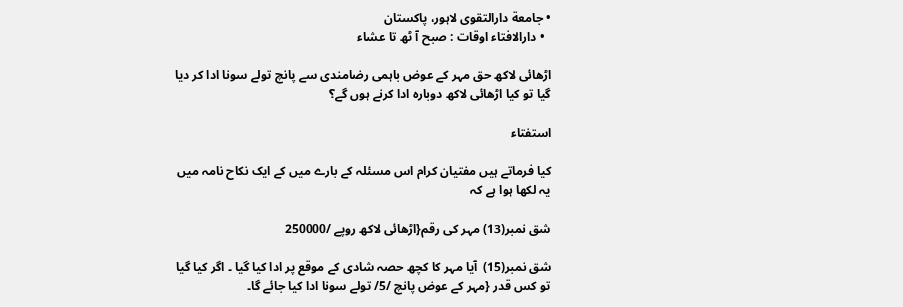• جامعة دارالتقوی لاہور، پاکستان
  • دارالافتاء اوقات : صبح آ ٹھ تا عشاء

اڑھائی لاکھ حق مہر کے عوض باہمی رضامندی سے پانچ تولے سونا ادا کر دیا گیا تو کیا اڑھائی لاکھ دوبارہ ادا کرنے ہوں گے؟

استفتاء

کیا فرماتے ہیں مفتیان کرام اس مسئلہ کے بارے میں کے ایک نکاح نامہ میں یہ لکھا ہوا ہے کہ

شق نمبر(13) مہر کی رقم{اڑھائی لاکھ روپے /250000

شق نمبر(15)  آیا مہر کا کچھ حصہ شادی کے موقع پر ادا کیا گیا ۔ اگر کیا گیا تو کس قدر {مہر کے عوض پانچ /5/ تولے سونا ادا کیا جائے گا۔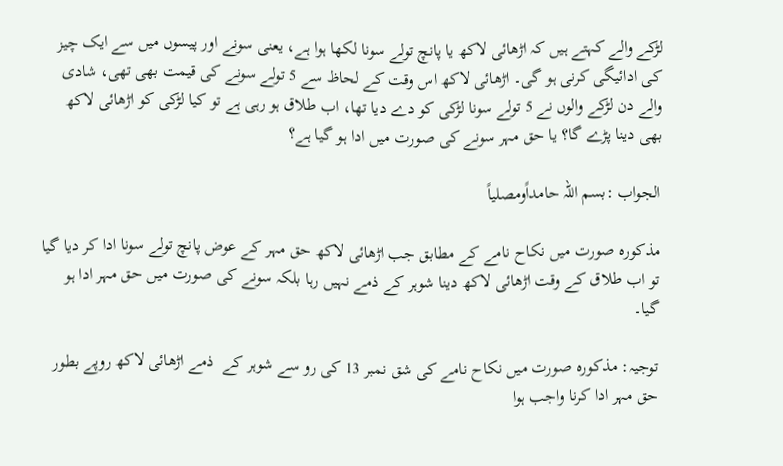لڑکے والے کہتے ہیں کہ اڑھائی لاکھ یا پانچ تولے سونا لکھا ہوا ہے، یعنی سونے اور پیسوں میں سے ایک چیز کی ادائیگی کرنی ہو گی۔ اڑھائی لاکھ اس وقت کے لحاظ سے 5 تولے سونے کی قیمت بھی تھی، شادی والے دن لڑکے والوں نے 5 تولے سونا لڑکی کو دے دیا تھا، اب طلاق ہو رہی ہے تو کیا لڑکی کو اڑھائی لاکھ بھی دینا پڑے گا؟ یا حق مہر سونے کی صورت میں ادا ہو گیا ہے؟

الجواب :بسم اللہ حامداًومصلیاً

مذکورہ صورت میں نکاح نامے کے مطابق جب اڑھائی لاکھ حق مہر کے عوض پانچ تولے سونا ادا کر دیا گیا تو اب طلاق کے وقت اڑھائی لاکھ دینا شوہر کے ذمے نہیں رہا بلکہ سونے کی صورت میں حق مہر ادا ہو گیا۔

توجیہ: مذکورہ صورت میں نکاح نامے کی شق نمبر 13 کی رو سے شوہر کے  ذمے اڑھائی لاکھ روپے بطور حق مہر ادا کرنا واجب ہوا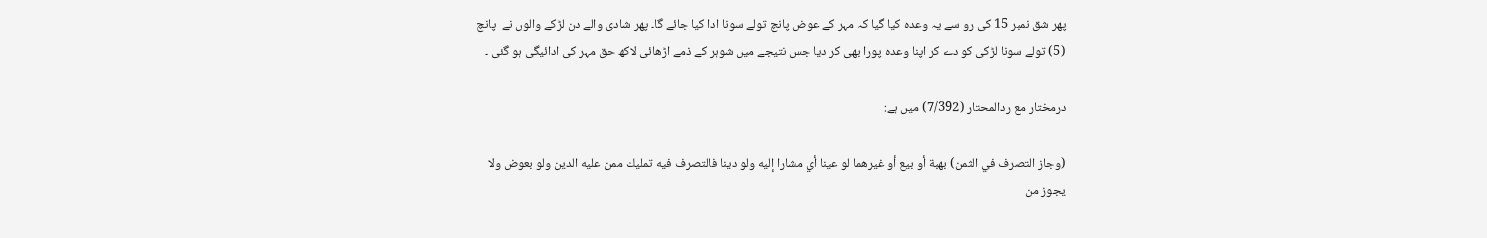پھر شق نمبر 15 کی رو سے یہ وعدہ کیا گیا کہ مہر کے عوض پانچ تولے سونا ادا کیا جائے گا۔ پھر شادی والے دن لڑکے والوں نے  پانچ (5) تولے سونا لڑکی کو دے کر اپنا وعدہ پورا بھی کر دیا جس نتیجے میں شوہر کے ذمے اڑھائی لاکھ حق مہر کی ادائیگی ہو گئی ۔

درمختار مع ردالمحتار (7/392) میں ہے:

(وجاز التصرف في الثمن) بهبة أو بيع أو غيرهما لو عينا أي مشارا إليه ولو دينا فالتصرف فيه تمليك ممن عليه الدين ولو بعوض ولا يجوز من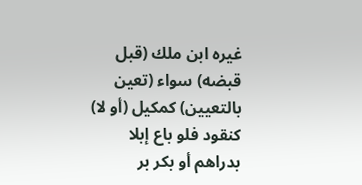غيره ابن ملك (قبل قبضه) سواء (تعين بالتعيين) كمكيل (أو لا) كنقود فلو باع إبلا بدراهم أو بكر بر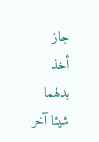جاز أخذ بدلهما شيئا آخر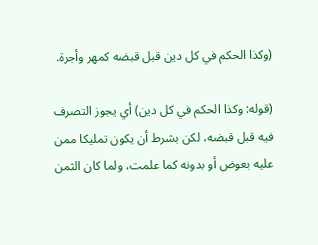(وكذا الحكم في كل دين قبل قبضه كمهر وأجرة.

(قوله: وكذا الحكم في كل دين) أي يجوز التصرف فيه قبل قبضه، لكن بشرط أن يكون تمليكا ممن عليه بعوض أو بدونه كما علمت، ولما كان الثمن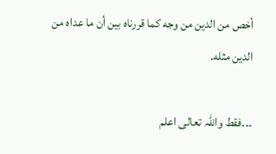أخص من الدين من وجه كما قررناه بين أن ما عداه من الدين مثله.

۔۔۔فقط واللہ تعالی اعلم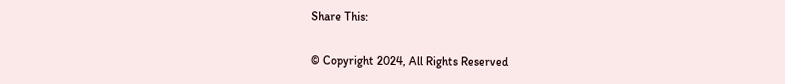Share This:

© Copyright 2024, All Rights Reserved